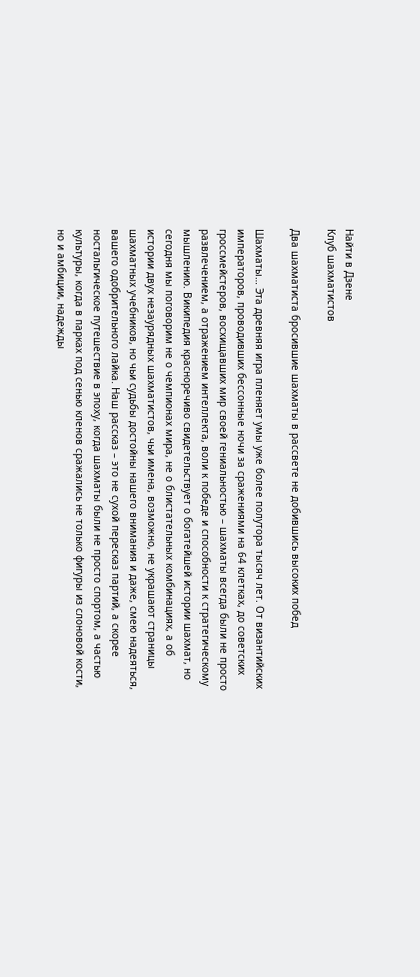Найти в Дзене
Клуб шахматистов

Два шахматиста бросившие шахматы в рассвете не добившись высоких побед

Шахматы… Эта древняя игра пленяет умы уже более полутора тысяч лет. От византийских императоров, проводивших бессонные ночи за сражениями на 64 клетках, до советских гроссмейстеров, восхищавших мир своей гениальностью – шахматы всегда были не просто развлечением, а отражением интеллекта, воли к победе и способности к стратегическому мышлению. Википедия красноречиво свидетельствует о богатейшей истории шахмат, но сегодня мы поговорим не о чемпионах мира, не о блистательных комбинациях, а об истории двух незаурядных шахматистов, чьи имена, возможно, не украшают страницы шахматных учебников, но чьи судьбы достойны нашего внимания и даже, смею надеяться, вашего одобрительного лайка. Наш рассказ – это не сухой пересказ партий, а скорее ностальгическое путешествие в эпоху, когда шахматы были не просто спортом, а частью культуры, когда в парках под сенью кленов сражались не только фигуры из слоновой кости, но и амбиции, надежды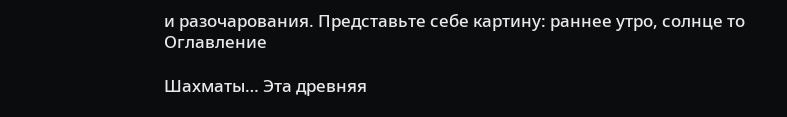и разочарования. Представьте себе картину: раннее утро, солнце то
Оглавление

Шахматы… Эта древняя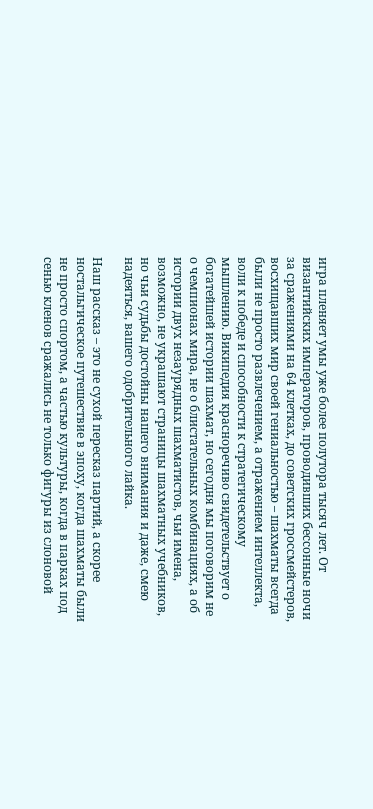игра пленяет умы уже более полутора тысяч лет. От византийских императоров, проводивших бессонные ночи за сражениями на 64 клетках, до советских гроссмейстеров, восхищавших мир своей гениальностью – шахматы всегда были не просто развлечением, а отражением интеллекта, воли к победе и способности к стратегическому мышлению. Википедия красноречиво свидетельствует о богатейшей истории шахмат, но сегодня мы поговорим не о чемпионах мира, не о блистательных комбинациях, а об истории двух незаурядных шахматистов, чьи имена, возможно, не украшают страницы шахматных учебников, но чьи судьбы достойны нашего внимания и даже, смею надеяться, вашего одобрительного лайка.

Наш рассказ – это не сухой пересказ партий, а скорее ностальгическое путешествие в эпоху, когда шахматы были не просто спортом, а частью культуры, когда в парках под сенью кленов сражались не только фигуры из слоновой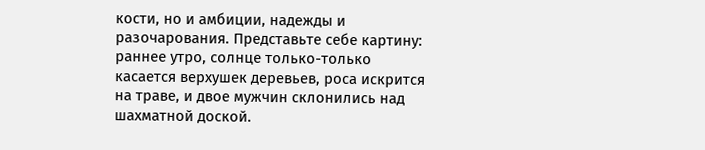кости, но и амбиции, надежды и разочарования. Представьте себе картину: раннее утро, солнце только-только касается верхушек деревьев, роса искрится на траве, и двое мужчин склонились над шахматной доской.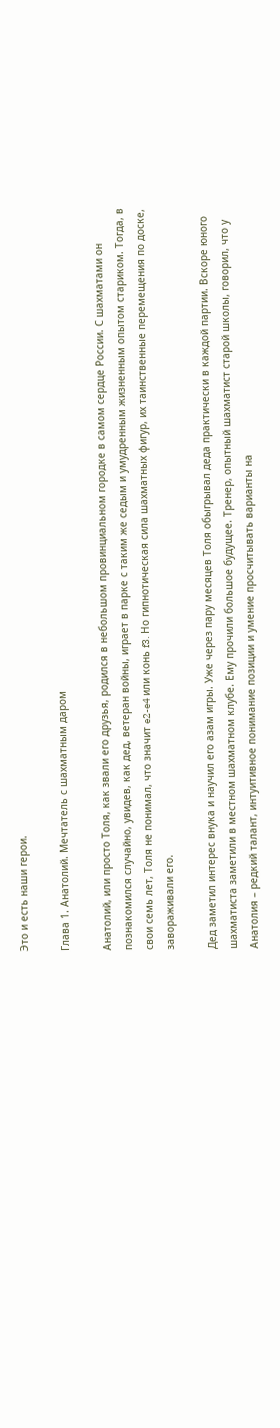Это и есть наши герои.

Глава 1. Анатолий. Мечтатель с шахматным даром

Анатолий, или просто Толя, как звали его друзья, родился в небольшом провинциальном городке в самом сердце России. С шахматами он познакомился случайно, увидев, как дед, ветеран войны, играет в парке с таким же седым и умудренным жизненным опытом стариком. Тогда, в свои семь лет, Толя не понимал, что значит e2-e4 или конь f3. Но гипнотическая сила шахматных фигур, их таинственные перемещения по доске, завораживали его.

Дед заметил интерес внука и научил его азам игры. Уже через пару месяцев Толя обыгрывал деда практически в каждой партии. Вскоре юного шахматиста заметили в местном шахматном клубе. Ему прочили большое будущее. Тренер, опытный шахматист старой школы, говорил, что у Анатолия – редкий талант, интуитивное понимание позиции и умение просчитывать варианты на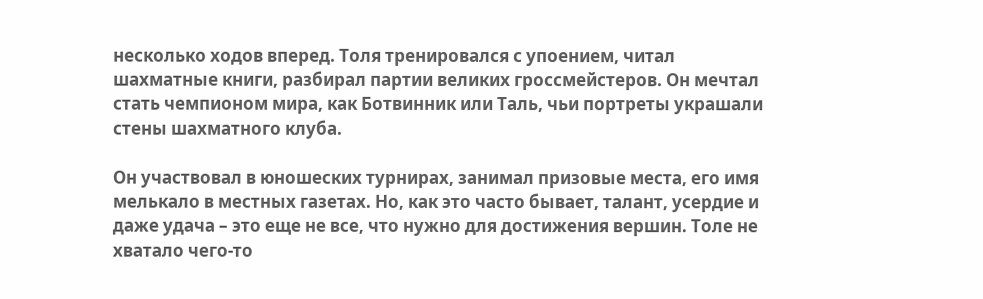несколько ходов вперед. Толя тренировался с упоением, читал шахматные книги, разбирал партии великих гроссмейстеров. Он мечтал стать чемпионом мира, как Ботвинник или Таль, чьи портреты украшали стены шахматного клуба.

Он участвовал в юношеских турнирах, занимал призовые места, его имя мелькало в местных газетах. Но, как это часто бывает, талант, усердие и даже удача – это еще не все, что нужно для достижения вершин. Толе не хватало чего-то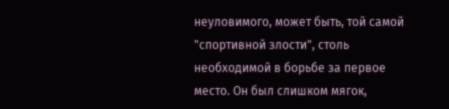неуловимого, может быть, той самой "спортивной злости", столь необходимой в борьбе за первое место. Он был слишком мягок,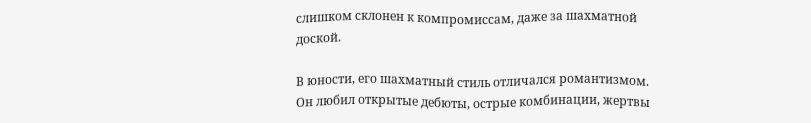слишком склонен к компромиссам, даже за шахматной доской.

В юности, его шахматный стиль отличался романтизмом. Он любил открытые дебюты, острые комбинации, жертвы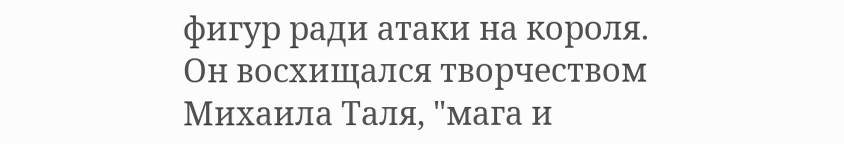фигур ради атаки на короля. Он восхищался творчеством Михаила Таля, "мага и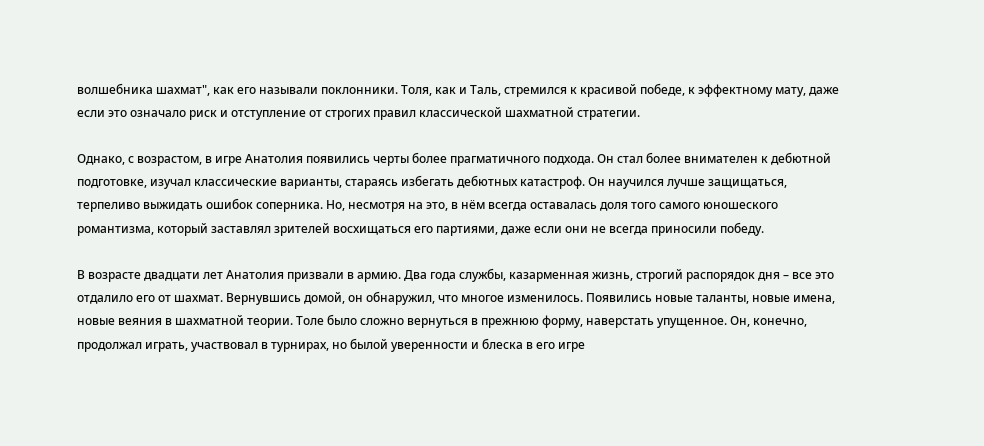волшебника шахмат", как его называли поклонники. Толя, как и Таль, стремился к красивой победе, к эффектному мату, даже если это означало риск и отступление от строгих правил классической шахматной стратегии.

Однако, с возрастом, в игре Анатолия появились черты более прагматичного подхода. Он стал более внимателен к дебютной подготовке, изучал классические варианты, стараясь избегать дебютных катастроф. Он научился лучше защищаться, терпеливо выжидать ошибок соперника. Но, несмотря на это, в нём всегда оставалась доля того самого юношеского романтизма, который заставлял зрителей восхищаться его партиями, даже если они не всегда приносили победу.

В возрасте двадцати лет Анатолия призвали в армию. Два года службы, казарменная жизнь, строгий распорядок дня – все это отдалило его от шахмат. Вернувшись домой, он обнаружил, что многое изменилось. Появились новые таланты, новые имена, новые веяния в шахматной теории. Толе было сложно вернуться в прежнюю форму, наверстать упущенное. Он, конечно, продолжал играть, участвовал в турнирах, но былой уверенности и блеска в его игре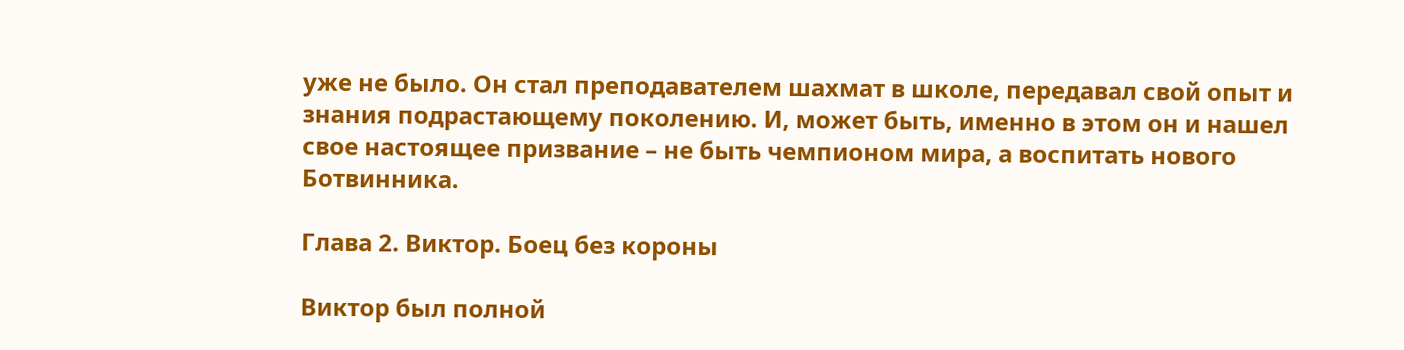уже не было. Он стал преподавателем шахмат в школе, передавал свой опыт и знания подрастающему поколению. И, может быть, именно в этом он и нашел свое настоящее призвание – не быть чемпионом мира, а воспитать нового Ботвинника.

Глава 2. Виктор. Боец без короны

Виктор был полной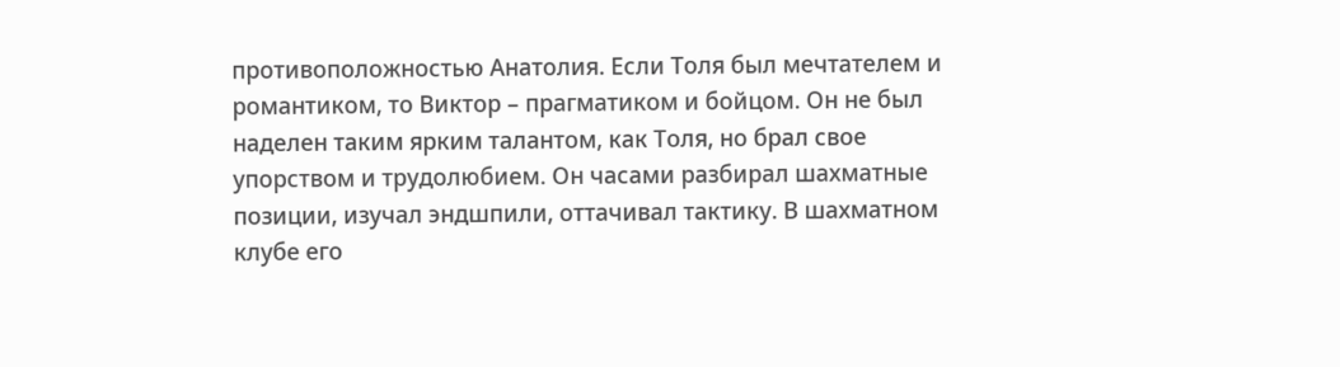противоположностью Анатолия. Если Толя был мечтателем и романтиком, то Виктор – прагматиком и бойцом. Он не был наделен таким ярким талантом, как Толя, но брал свое упорством и трудолюбием. Он часами разбирал шахматные позиции, изучал эндшпили, оттачивал тактику. В шахматном клубе его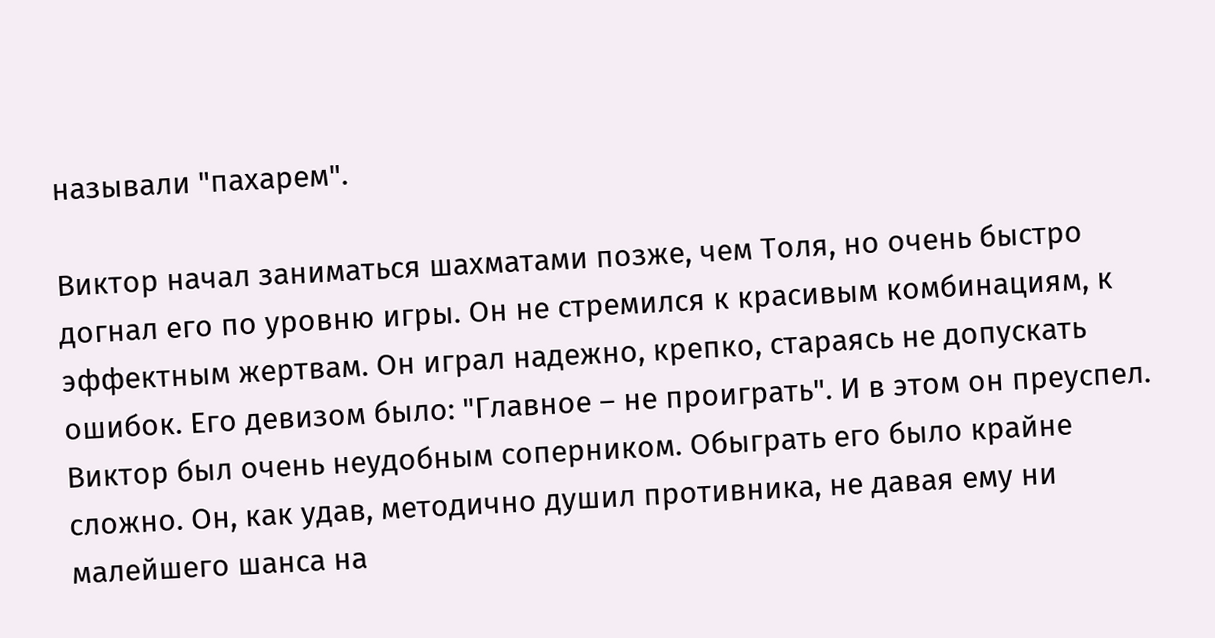называли "пахарем".

Виктор начал заниматься шахматами позже, чем Толя, но очень быстро догнал его по уровню игры. Он не стремился к красивым комбинациям, к эффектным жертвам. Он играл надежно, крепко, стараясь не допускать ошибок. Его девизом было: "Главное – не проиграть". И в этом он преуспел. Виктор был очень неудобным соперником. Обыграть его было крайне сложно. Он, как удав, методично душил противника, не давая ему ни малейшего шанса на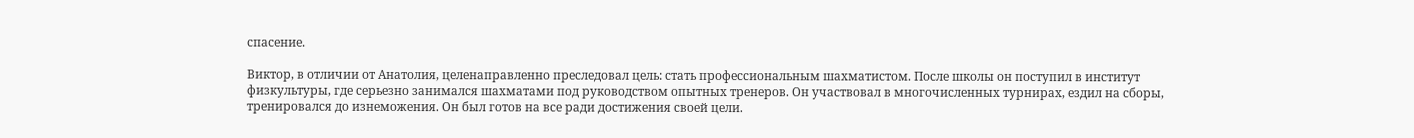спасение.

Виктор, в отличии от Анатолия, целенаправленно преследовал цель: стать профессиональным шахматистом. После школы он поступил в институт физкультуры, где серьезно занимался шахматами под руководством опытных тренеров. Он участвовал в многочисленных турнирах, ездил на сборы, тренировался до изнеможения. Он был готов на все ради достижения своей цели.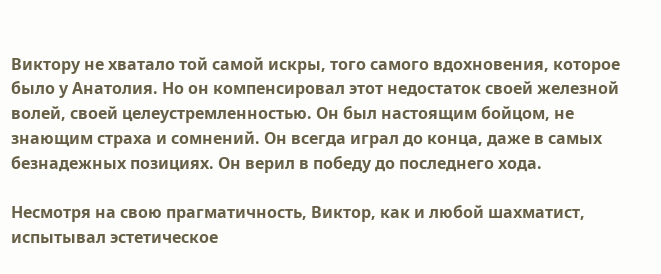Виктору не хватало той самой искры, того самого вдохновения, которое было у Анатолия. Но он компенсировал этот недостаток своей железной волей, своей целеустремленностью. Он был настоящим бойцом, не знающим страха и сомнений. Он всегда играл до конца, даже в самых безнадежных позициях. Он верил в победу до последнего хода.

Несмотря на свою прагматичность, Виктор, как и любой шахматист, испытывал эстетическое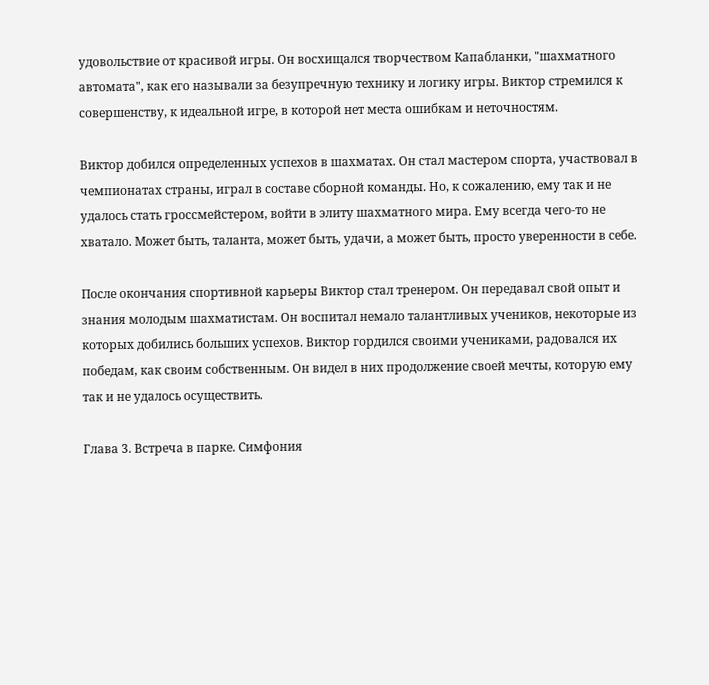удовольствие от красивой игры. Он восхищался творчеством Капабланки, "шахматного автомата", как его называли за безупречную технику и логику игры. Виктор стремился к совершенству, к идеальной игре, в которой нет места ошибкам и неточностям.

Виктор добился определенных успехов в шахматах. Он стал мастером спорта, участвовал в чемпионатах страны, играл в составе сборной команды. Но, к сожалению, ему так и не удалось стать гроссмейстером, войти в элиту шахматного мира. Ему всегда чего-то не хватало. Может быть, таланта, может быть, удачи, а может быть, просто уверенности в себе.

После окончания спортивной карьеры Виктор стал тренером. Он передавал свой опыт и знания молодым шахматистам. Он воспитал немало талантливых учеников, некоторые из которых добились больших успехов. Виктор гордился своими учениками, радовался их победам, как своим собственным. Он видел в них продолжение своей мечты, которую ему так и не удалось осуществить.

Глава 3. Встреча в парке. Симфония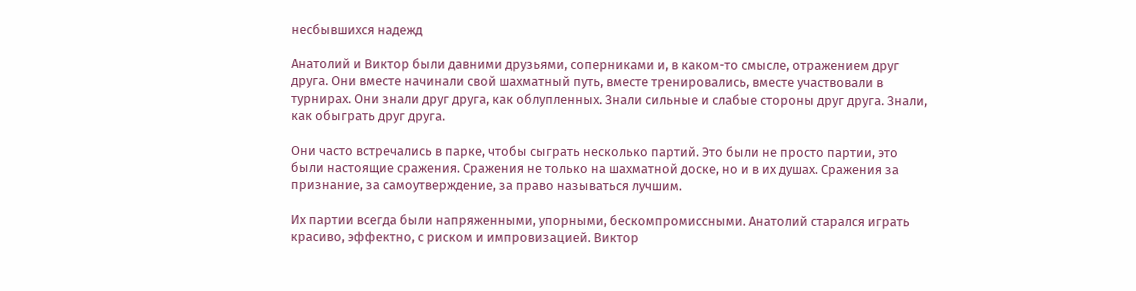несбывшихся надежд

Анатолий и Виктор были давними друзьями, соперниками и, в каком-то смысле, отражением друг друга. Они вместе начинали свой шахматный путь, вместе тренировались, вместе участвовали в турнирах. Они знали друг друга, как облупленных. Знали сильные и слабые стороны друг друга. Знали, как обыграть друг друга.

Они часто встречались в парке, чтобы сыграть несколько партий. Это были не просто партии, это были настоящие сражения. Сражения не только на шахматной доске, но и в их душах. Сражения за признание, за самоутверждение, за право называться лучшим.

Их партии всегда были напряженными, упорными, бескомпромиссными. Анатолий старался играть красиво, эффектно, с риском и импровизацией. Виктор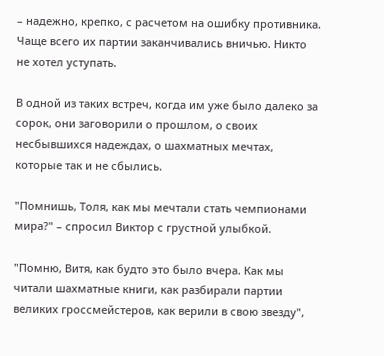– надежно, крепко, с расчетом на ошибку противника. Чаще всего их партии заканчивались вничью. Никто не хотел уступать.

В одной из таких встреч, когда им уже было далеко за сорок, они заговорили о прошлом, о своих несбывшихся надеждах, о шахматных мечтах, которые так и не сбылись.

"Помнишь, Толя, как мы мечтали стать чемпионами мира?" – спросил Виктор с грустной улыбкой.

"Помню, Витя, как будто это было вчера. Как мы читали шахматные книги, как разбирали партии великих гроссмейстеров, как верили в свою звезду",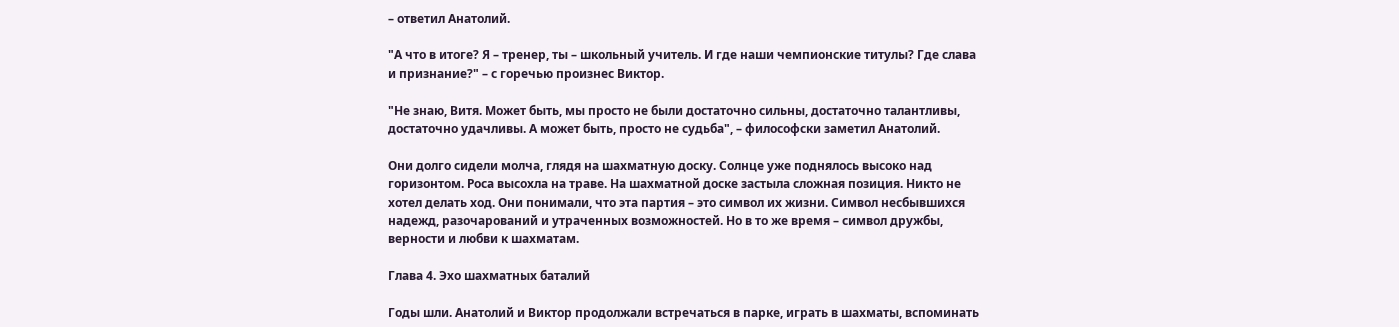– ответил Анатолий.

"А что в итоге? Я – тренер, ты – школьный учитель. И где наши чемпионские титулы? Где слава и признание?" – с горечью произнес Виктор.

"Не знаю, Витя. Может быть, мы просто не были достаточно сильны, достаточно талантливы, достаточно удачливы. А может быть, просто не судьба", – философски заметил Анатолий.

Они долго сидели молча, глядя на шахматную доску. Солнце уже поднялось высоко над горизонтом. Роса высохла на траве. На шахматной доске застыла сложная позиция. Никто не хотел делать ход. Они понимали, что эта партия – это символ их жизни. Символ несбывшихся надежд, разочарований и утраченных возможностей. Но в то же время – символ дружбы, верности и любви к шахматам.

Глава 4. Эхо шахматных баталий

Годы шли. Анатолий и Виктор продолжали встречаться в парке, играть в шахматы, вспоминать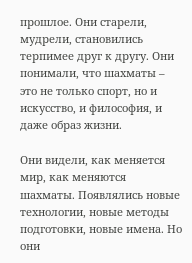прошлое. Они старели, мудрели, становились терпимее друг к другу. Они понимали, что шахматы – это не только спорт, но и искусство, и философия, и даже образ жизни.

Они видели, как меняется мир, как меняются шахматы. Появлялись новые технологии, новые методы подготовки, новые имена. Но они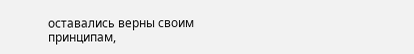оставались верны своим принципам,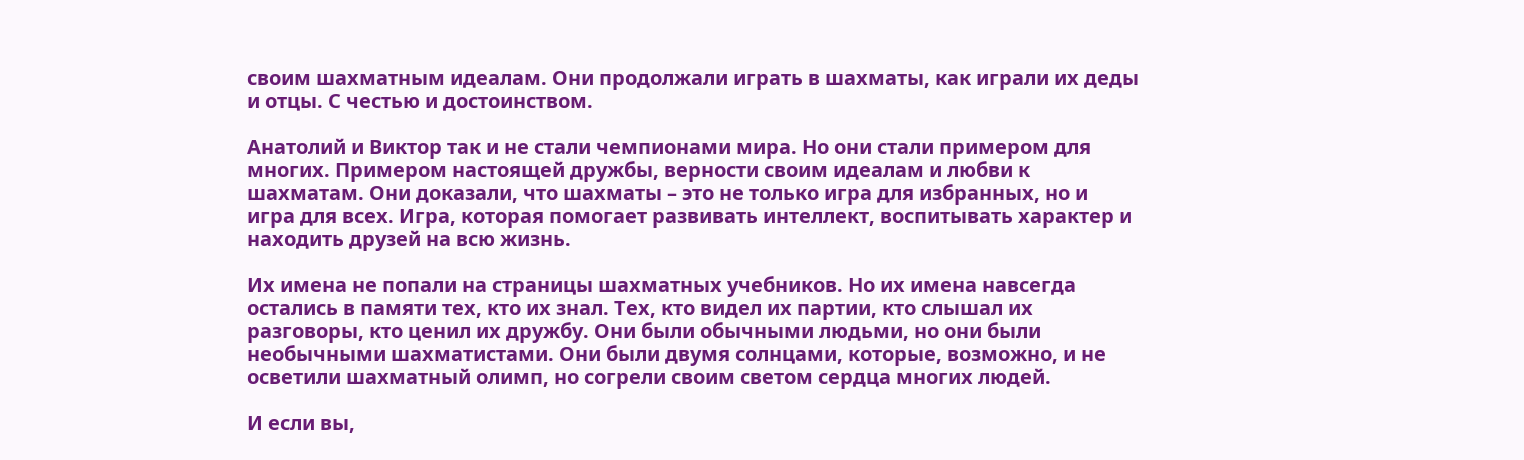своим шахматным идеалам. Они продолжали играть в шахматы, как играли их деды и отцы. С честью и достоинством.

Анатолий и Виктор так и не стали чемпионами мира. Но они стали примером для многих. Примером настоящей дружбы, верности своим идеалам и любви к шахматам. Они доказали, что шахматы – это не только игра для избранных, но и игра для всех. Игра, которая помогает развивать интеллект, воспитывать характер и находить друзей на всю жизнь.

Их имена не попали на страницы шахматных учебников. Но их имена навсегда остались в памяти тех, кто их знал. Тех, кто видел их партии, кто слышал их разговоры, кто ценил их дружбу. Они были обычными людьми, но они были необычными шахматистами. Они были двумя солнцами, которые, возможно, и не осветили шахматный олимп, но согрели своим светом сердца многих людей.

И если вы,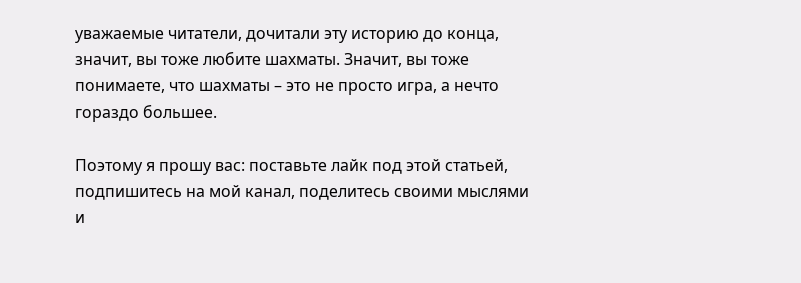уважаемые читатели, дочитали эту историю до конца, значит, вы тоже любите шахматы. Значит, вы тоже понимаете, что шахматы – это не просто игра, а нечто гораздо большее.

Поэтому я прошу вас: поставьте лайк под этой статьей, подпишитесь на мой канал, поделитесь своими мыслями и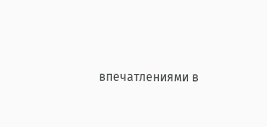впечатлениями в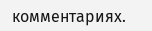комментариях.